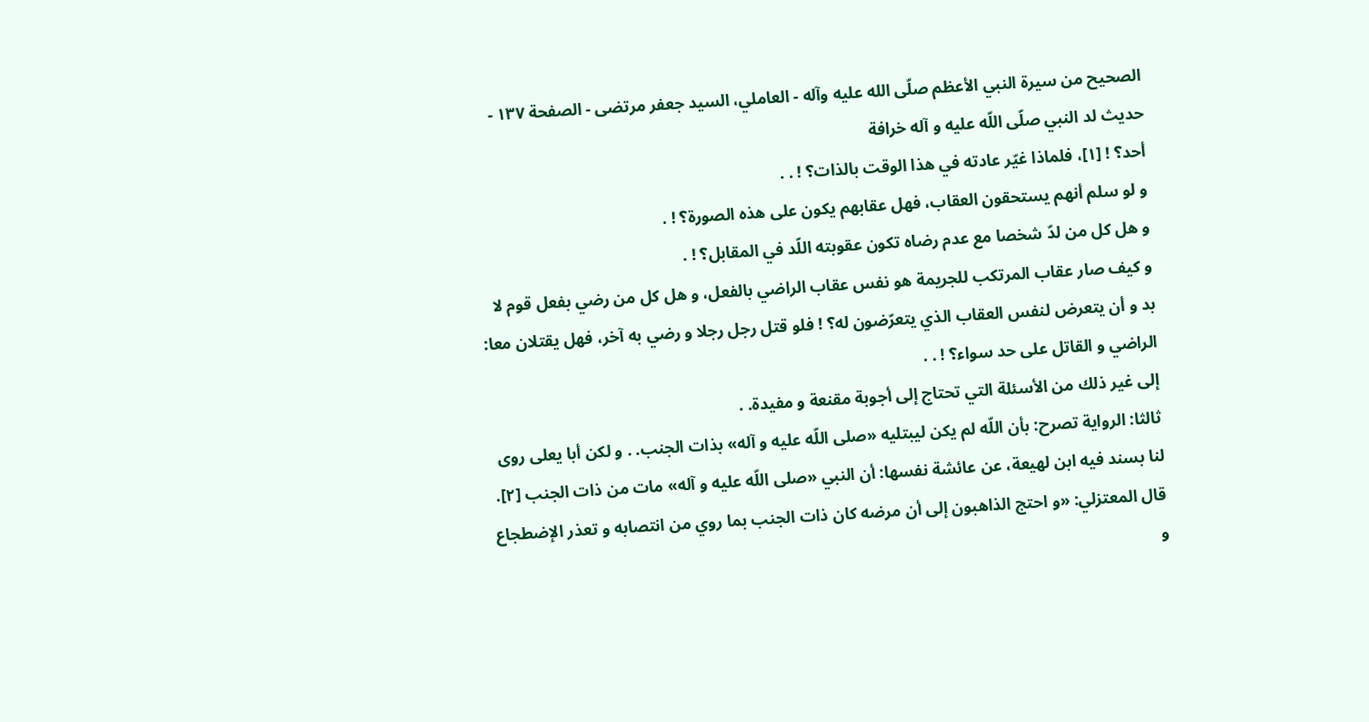الصحيح من سيرة النبي الأعظم صلّى الله عليه وآله - العاملي، السيد جعفر مرتضى - الصفحة ١٣٧ - حديث لد النبي صلّى اللّه عليه و آله خرافة
أحد؟ ! [١]، فلماذا غيّر عادته في هذا الوقت بالذات؟ ! . .
و لو سلم أنهم يستحقون العقاب، فهل عقابهم يكون على هذه الصورة؟ ! .
و هل كل من لدّ شخصا مع عدم رضاه تكون عقوبته اللّد في المقابل؟ ! .
و كيف صار عقاب المرتكب للجريمة هو نفس عقاب الراضي بالفعل، و هل كل من رضي بفعل قوم لا بد و أن يتعرض لنفس العقاب الذي يتعرّضون له؟ ! فلو قتل رجل رجلا و رضي به آخر، فهل يقتلان معا: الراضي و القاتل على حد سواء؟ ! . .
إلى غير ذلك من الأسئلة التي تحتاج إلى أجوبة مقنعة و مفيدة. .
ثالثا: الرواية تصرح: بأن اللّه لم يكن ليبتليه «صلى اللّه عليه و آله» بذات الجنب. . و لكن أبا يعلى روى لنا بسند فيه ابن لهيعة، عن عائشة نفسها: أن النبي «صلى اللّه عليه و آله» مات من ذات الجنب [٢].
قال المعتزلي: «و احتج الذاهبون إلى أن مرضه كان ذات الجنب بما روي من انتصابه و تعذر الإضطجاع و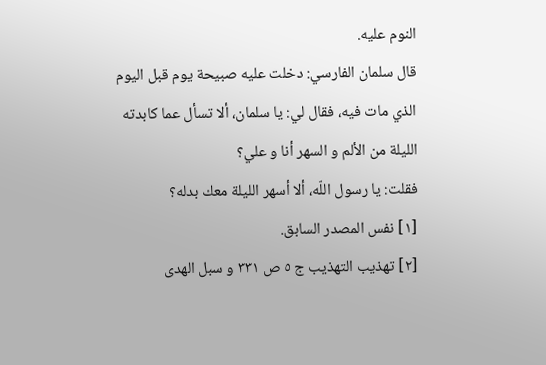النوم عليه.
قال سلمان الفارسي: دخلت عليه صبيحة يوم قبل اليوم الذي مات فيه، فقال لي: يا سلمان، ألا تسأل عما كابدته الليلة من الألم و السهر أنا و علي؟
فقلت: يا رسول اللّه، ألا أسهر الليلة معك بدله؟
[١] نفس المصدر السابق.
[٢] تهذيب التهذيب ج ٥ ص ٣٣١ و سبل الهدى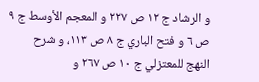و الرشاد ج ١٢ ص ٢٢٧ و المعجم الأوسط ج ٩ ص ٦ و فتح الباري ج ٨ ص ١١٣، و شرح النهج للمعتزلي ج ١٠ ص ٢٦٧ و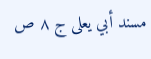مسند أبي يعلى ج ٨ ص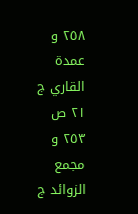٢٥٨ و عمدة القاري ج ٢١ ص ٢٥٣ و مجمع الزوائد ج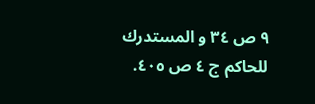٩ ص ٣٤ و المستدرك للحاكم ج ٤ ص ٤٠٥.